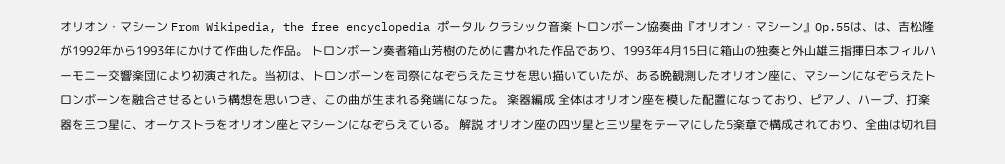オリオン・マシーン From Wikipedia, the free encyclopedia ポータル クラシック音楽 トロンボーン協奏曲『オリオン・マシーン』Op.55は、は、吉松隆が1992年から1993年にかけて作曲した作品。 トロンボーン奏者箱山芳樹のために書かれた作品であり、1993年4月15日に箱山の独奏と外山雄三指揮日本フィルハーモニー交響楽団により初演された。当初は、トロンボーンを司祭になぞらえたミサを思い描いていたが、ある晩観測したオリオン座に、マシーンになぞらえたトロンボーンを融合させるという構想を思いつき、この曲が生まれる発端になった。 楽器編成 全体はオリオン座を模した配置になっており、ピアノ、ハープ、打楽器を三つ星に、オーケストラをオリオン座とマシーンになぞらえている。 解説 オリオン座の四ツ星と三ツ星をテーマにした5楽章で構成されており、全曲は切れ目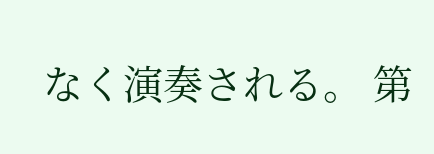なく演奏される。 第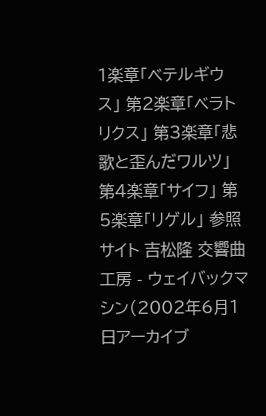1楽章「ベテルギウス」 第2楽章「ベラトリクス」 第3楽章「悲歌と歪んだワルツ」 第4楽章「サイフ」 第5楽章「リゲル」 参照サイト 吉松隆 交響曲工房 - ウェイバックマシン(2002年6月1日アーカイブ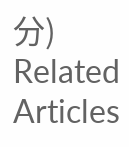分) Related Articles